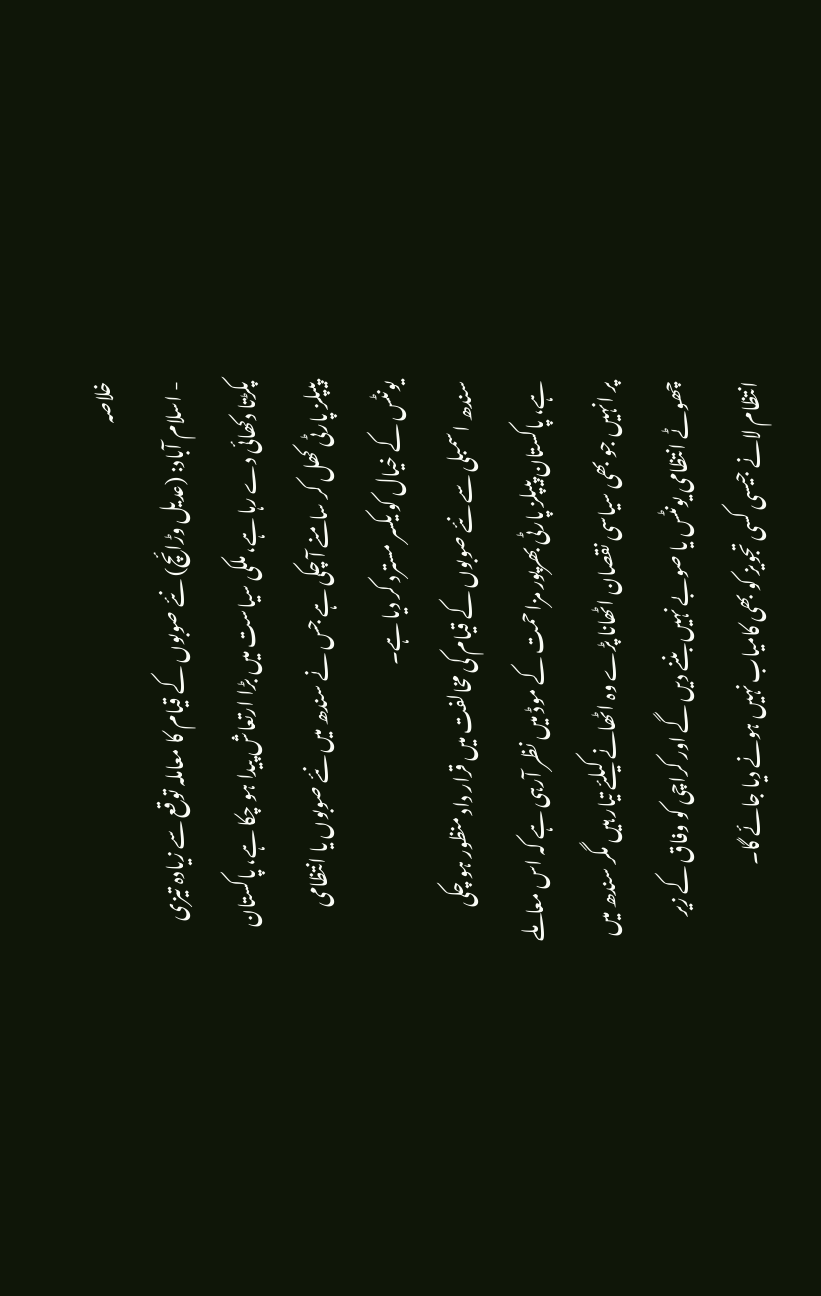خلاصہ
- اسلام آباد: (عدیل وڑائچ) نئے صوبوں کے قیام کا معاملہ توقع سے زیادہ تیزی پکڑتا دکھائی دے رہا ہے، ملکی سیاست میں بڑا ارتعاش پیدا ہو چکا ہے، پاکستان پیپلز پارٹی کھل کر سامنے آ چکی ہے جس نے سندھ میں نئے صوبوں یا انتظامی یونٹس کے خیال کو یکسر مسترد کر دیا ہے۔
سندھ اسمبلی سے نئے صوبوں کے قیام کی مخالفت میں قرار داد منظور ہو چکی ہے، پاکستان پیپلز پارٹی بھرپور مزاحمت کے موڈ میں نظر آرہی ہے کہ اس معاملے پر انہیں جو بھی سیاسی نقصان اٹھانا پڑے وہ اٹھانے کیلئے تیار ہیں مگر سندھ میں چھوٹے انتظامی یونٹس یا صوبے نہیں بننے دیں گے اور کراچی کو وفاق کے زیر انتظام لانے جیسی کسی تجویز کو بھی کامیاب نہیں ہونے دیا جائے گا۔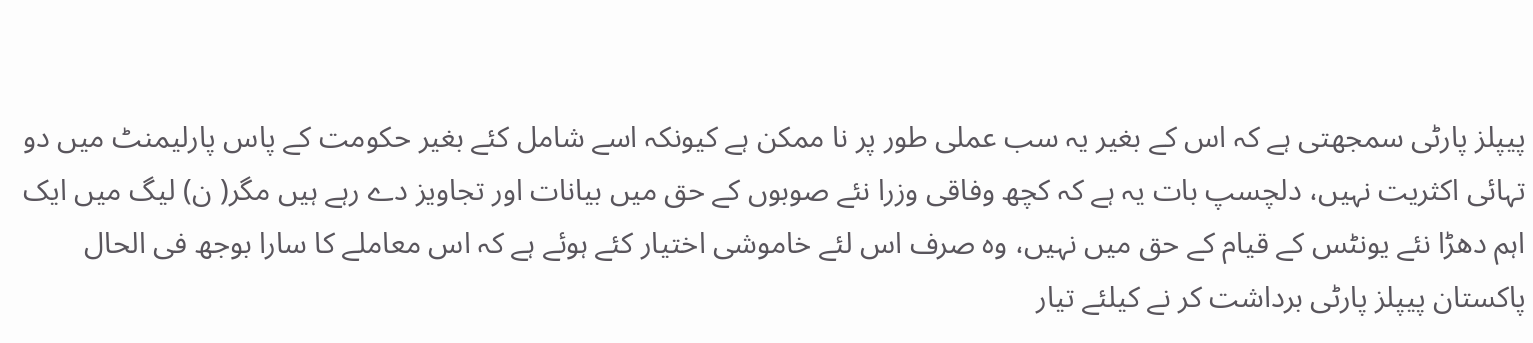پیپلز پارٹی سمجھتی ہے کہ اس کے بغیر یہ سب عملی طور پر نا ممکن ہے کیونکہ اسے شامل کئے بغیر حکومت کے پاس پارلیمنٹ میں دو تہائی اکثریت نہیں، دلچسپ بات یہ ہے کہ کچھ وفاقی وزرا نئے صوبوں کے حق میں بیانات اور تجاویز دے رہے ہیں مگر( ن) لیگ میں ایک اہم دھڑا نئے یونٹس کے قیام کے حق میں نہیں، وہ صرف اس لئے خاموشی اختیار کئے ہوئے ہے کہ اس معاملے کا سارا بوجھ فی الحال پاکستان پیپلز پارٹی برداشت کر نے کیلئے تیار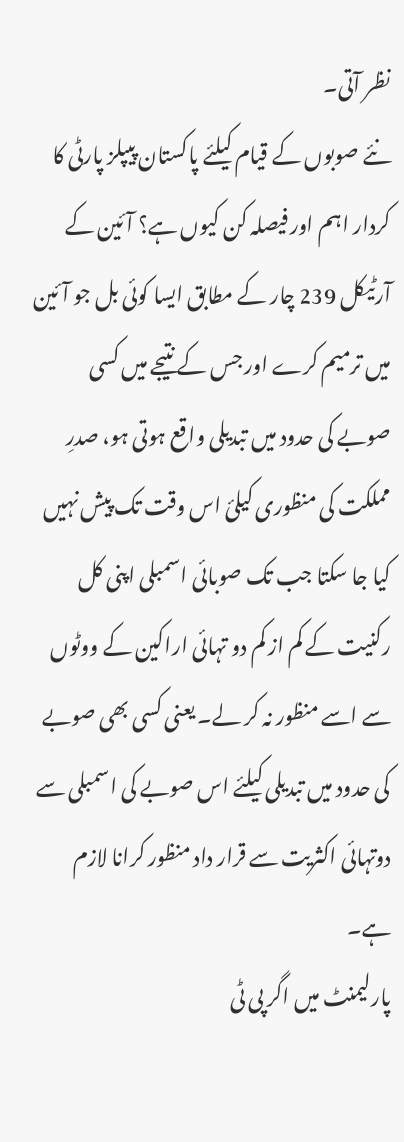نظر آتی۔
نئے صوبوں کے قیام کیلئے پاکستان پیپلز پارٹی کا کردار اہم اور فیصلہ کن کیوں ہے؟ آئین کے آرٹیکل 239 چار کے مطابق ایسا کوئی بل جو آئین میں ترمیم کرے اور جس کے نتیجے میں کسی صوبے کی حدود میں تبدیلی واقع ہوتی ہو، صدرِ مملکت کی منظوری کیلئ اس وقت تک پیش نہیں کیا جا سکتا جب تک صوبائی اسمبلی اپنی کل رکنیت کے کم از کم دو تہائی اراکین کے ووٹوں سے اسے منظور نہ کر لے۔ یعنی کسی بھی صوبے کی حدود میں تبدیلی کیلئے اس صوبے کی اسمبلی سے دوتہائی اکثریت سے قرار داد منظور کرانا لازم ہے۔
پارلیمنٹ میں اگر پی ٹی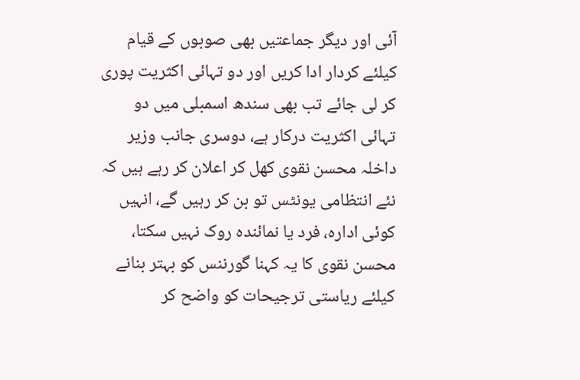آئی اور دیگر جماعتیں بھی صوبوں کے قیام کیلئے کردار ادا کریں اور دو تہائی اکثریت پوری کر لی جائے تب بھی سندھ اسمبلی میں دو تہائی اکثریت درکار ہے، دوسری جانب وزیر داخلہ محسن نقوی کھل کر اعلان کر رہے ہیں کہ نئے انتظامی یونٹس تو بن کر رہیں گے، انہیں کوئی ادارہ، فرد یا نمائندہ روک نہیں سکتا، محسن نقوی کا یہ کہنا گورننس کو بہتر بنانے کیلئے ریاستی ترجیحات کو واضح کر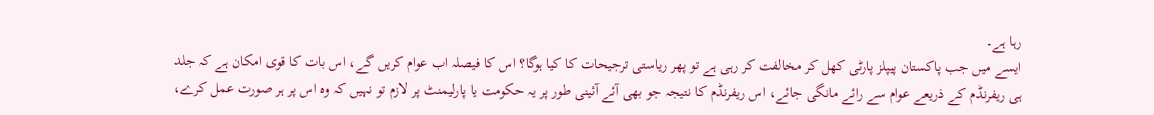رہا ہے۔
ایسے میں جب پاکستان پیپلز پارٹی کھل کر مخالفت کر رہی ہے تو پھر ریاستی ترجیحات کا کیا ہوگا؟ اس کا فیصلہ اب عوام کریں گے، اس بات کا قوی امکان ہے کہ جلد ہی ریفرنڈم کے ذریعے عوام سے رائے مانگی جائے، اس ریفرنڈم کا نتیجہ جو بھی آئے آئینی طور پر یہ حکومت یا پارلیمنٹ پر لازم تو نہیں کہ وہ اس پر ہر صورت عمل کرے،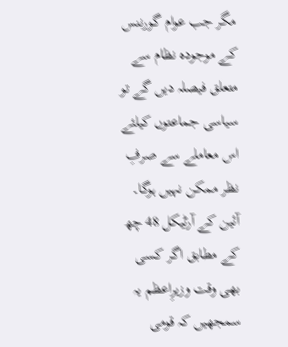مگر جب عوام گورننس کے موجودہ نظام سے متعلق فیصلہ دیں گے تو سیاسی جماعتوں کیلئے اس معاملے سے صرفِ نظر ممکن نہیں ہوگا۔
آئین کے آرٹیکل 48 چھ کے مطابق اگر کسی بھی وقت وزیرِاعظم یہ سمجھیں کہ قومی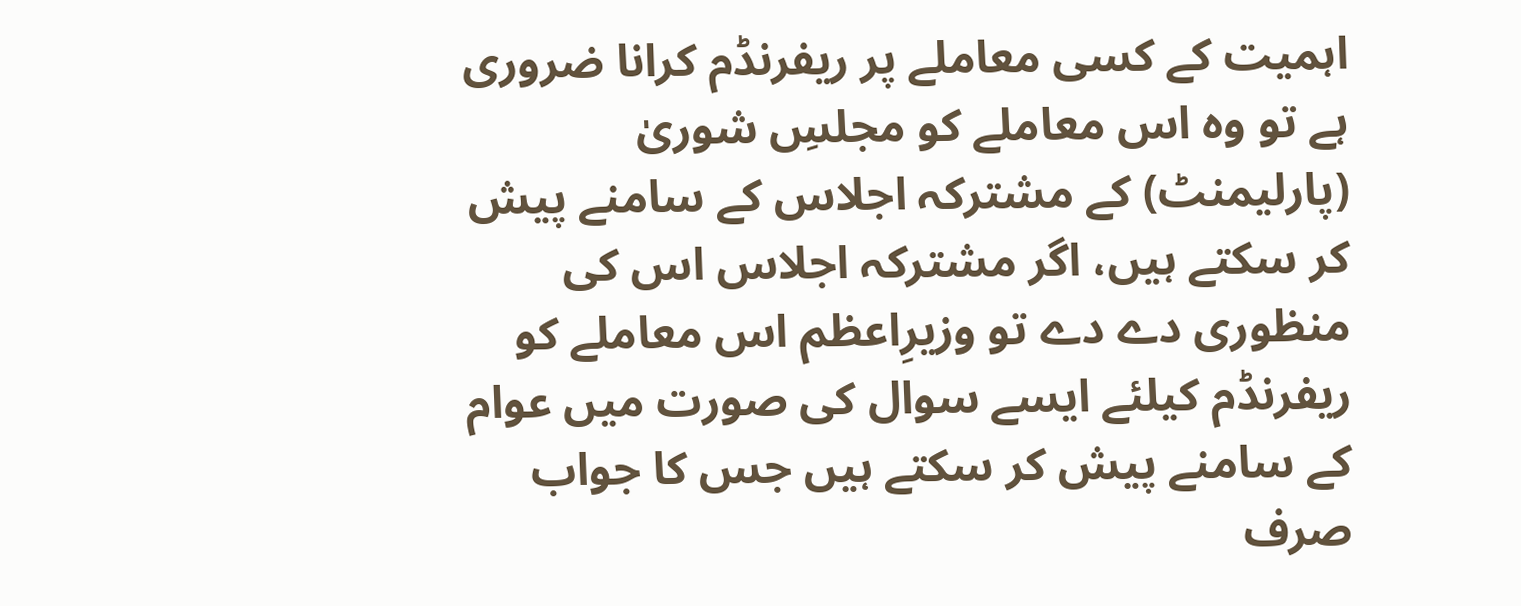اہمیت کے کسی معاملے پر ریفرنڈم کرانا ضروری ہے تو وہ اس معاملے کو مجلسِ شوریٰ (پارلیمنٹ) کے مشترکہ اجلاس کے سامنے پیش کر سکتے ہیں، اگر مشترکہ اجلاس اس کی منظوری دے دے تو وزیرِاعظم اس معاملے کو ریفرنڈم کیلئے ایسے سوال کی صورت میں عوام کے سامنے پیش کر سکتے ہیں جس کا جواب صرف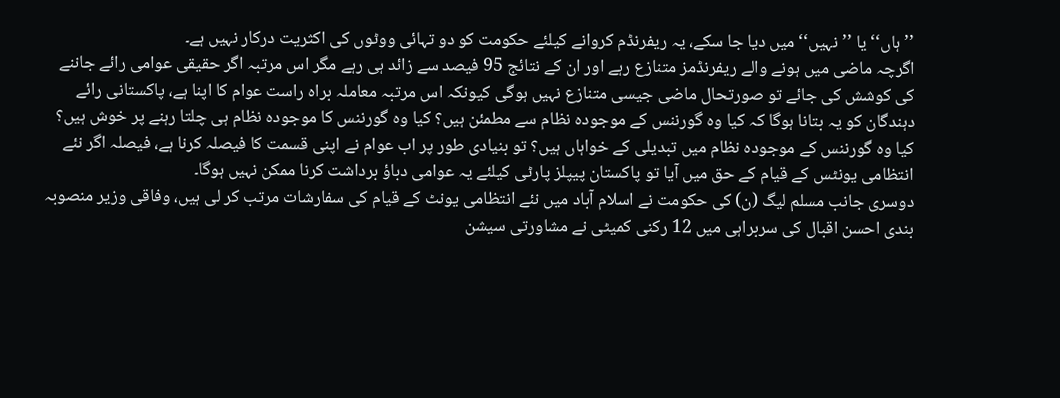’’ہاں‘‘یا ’’نہیں‘‘ میں دیا جا سکے، یہ ریفرنڈم کروانے کیلئے حکومت کو دو تہائی ووٹوں کی اکثریت درکار نہیں ہے۔
اگرچہ ماضی میں ہونے والے ریفرنڈمز متنازع رہے اور ان کے نتائج 95 فیصد سے زائد ہی رہے مگر اس مرتبہ اگر حقیقی عوامی رائے جاننے کی کوشش کی جائے تو صورتحال ماضی جیسی متنازع نہیں ہوگی کیونکہ اس مرتبہ معاملہ براہ راست عوام کا اپنا ہے، پاکستانی رائے دہندگان کو یہ بتانا ہوگا کہ کیا وہ گورننس کے موجودہ نظام سے مطمئن ہیں؟ کیا وہ گورننس کا موجودہ نظام ہی چلتا رہنے پر خوش ہیں؟ کیا وہ گورننس کے موجودہ نظام میں تبدیلی کے خواہاں ہیں؟ تو بنیادی طور پر اب عوام نے اپنی قسمت کا فیصلہ کرنا ہے، فیصلہ اگر نئے انتظامی یونٹس کے قیام کے حق میں آیا تو پاکستان پیپلز پارٹی کیلئے یہ عوامی دباؤ برداشت کرنا ممکن نہیں ہوگا۔
دوسری جانب مسلم لیگ (ن) کی حکومت نے اسلام آباد میں نئے انتظامی یونٹ کے قیام کی سفارشات مرتب کر لی ہیں، وفاقی وزیر منصوبہ بندی احسن اقبال کی سربراہی میں 12 رکنی کمیٹی نے مشاورتی سیشن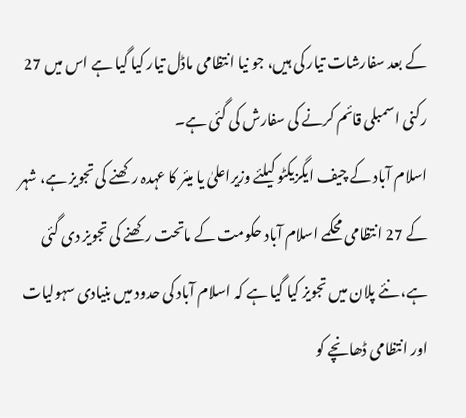کے بعد سفارشات تیار کی ہیں، جو نیا انتظامی ماڈل تیار کیا گیا ہے اس میں 27 رکنی اسمبلی قائم کرنے کی سفارش کی گئی ہے۔
اسلام آباد کے چیف ایگزیکٹو کیلئے وزیراعلیٰ یا میئر کا عہدہ رکھنے کی تجویز ہے، شہر کے 27 انتظامی محکمے اسلام آباد حکومت کے ماتحت رکھنے کی تجویز دی گئی ہے، نئے پلان میں تجویز کیا گیا ہے کہ اسلام آباد کی حدود میں بنیادی سہولیات اور انتظامی ڈھانچے کو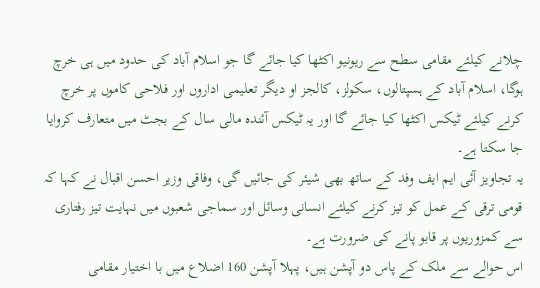چلانے کیلئے مقامی سطح سے ریونیو اکٹھا کیا جائے گا جو اسلام آباد کی حدود میں ہی خرچ ہوگا، اسلام آباد کے ہسپتالوں، سکولز، کالجز او دیگر تعلیمی اداروں اور فلاحی کاموں پر خرچ کرنے کیلئے ٹیکس اکٹھا کیا جائے گا اور یہ ٹیکس آئندہ مالی سال کے بجٹ میں متعارف کروایا جا سکتا ہے۔
یہ تجاویز آئی ایم ایف وفد کے ساتھ بھی شیئر کی جائیں گی، وفاقی وزیر احسن اقبال نے کہا کہ قومی ترقی کے عمل کو تیز کرنے کیلئے انسانی وسائل اور سماجی شعبوں میں نہایت تیز رفتاری سے کمزوریوں پر قابو پانے کی ضرورت ہے۔
اس حوالے سے ملک کے پاس دو آپشن ہیں، پہلا آپشن 160 اضلاع میں با اختیار مقامی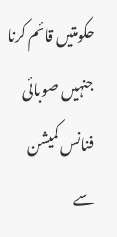حکومتیں قائم کرنا جنہیں صوبائی فنانس کمیشن سے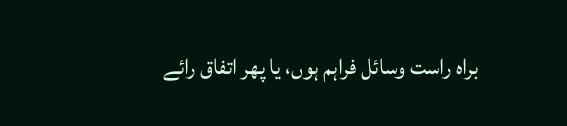براہ راست وسائل فراہم ہوں، یا پھر اتفاق رائے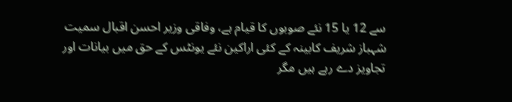سے 12 یا 15 نئے صوبوں کا قیام ہے، وفاقی وزیر احسن اقبال سمیت شہباز شریف کابینہ کے کئی اراکین نئے یونٹس کے حق میں بیانات اور تجاویز دے رہے ہیں مگر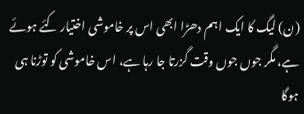(ن) لیگ کا ایک اہم دھڑا ابھی اس پر خاموشی اختیار کئے ہوئے ہے، مگر جوں جوں وقت گزرتا جا رہا ہے، اس خاموشی کو توڑنا ہی ہوگا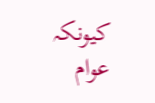کیونکہ عوام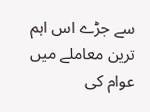سے جڑے اس اہم ترین معاملے میں عوام کی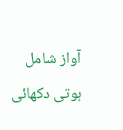آواز شامل ہوتی دکھائی